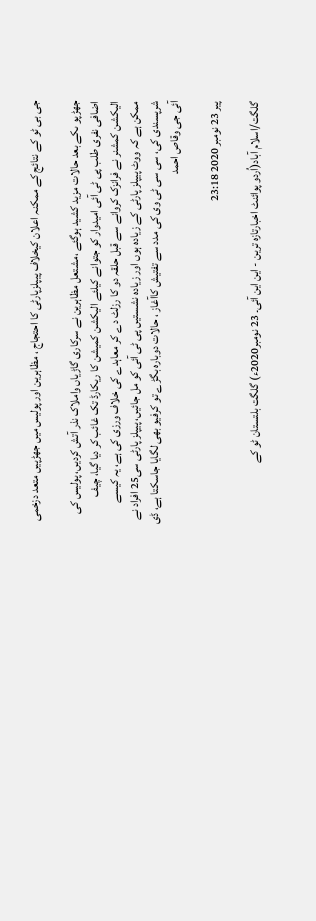جی بی ٹو کے نتائج کے ممکنہ اعلان کیخلاف پیپلزپارٹی کا احتجاج ، مظاہرین اور پولیس میں جھڑپیں متعد دزخمی

جھڑپو ںکے بعد حالات مزید کشید ہوگئے ،مشتعل مظاہرین نے سرکاری گاڑیاں واملاک نذر آتش کردیں، پولیس کی اضافی نفری طلب پی ٹی آئی امیدوار کو جتوانے کیلئے الیکشن کمیشن کا ریکارڈ تک غائب کر دیا گیا، چیف الیکشن کمشنر نے فرانزک کروانے سے قبل حلقہ دو کا رزلٹ دے کر معاہدے کی خلاف ورزی کی ہے، یہ کیسے ممکن ہے کہ ووٹ پیپلز پارٹی کے زیادہ ہوں اور زیادہ نشستیں پی ٹی آئی کو مل جائیں، پیپلز پارٹی سی25 افراد نے شرپسندی کی، سی سی ٹی وی کی مدد سے تفتیش کاآغاز ، حالات دوبارہ بگڑے تو کرفیو بھی لگایا جاسکتا ہے، ڈی آئی جی وقاص احمد

پیر 23 نومبر 2020 23:18

گلگت/اسلام آباد(اُردو پوائنٹ اخبارتازہ ترین - این این آئی۔ 23 نومبر2020ء) گلگت بلتستان ٹو کے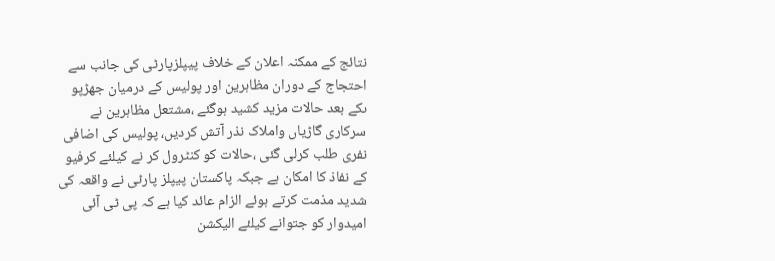نتائج کے ممکنہ اعلان کے خلاف پیپلزپارٹی کی جانب سے احتجاج کے دوران مظاہرین اور پولیس کے درمیان جھڑپو ںکے بعد حالات مزید کشید ہوگئے ،مشتعل مظاہرین نے سرکاری گاڑیاں واملاک نذر آتش کردیں، پولیس کی اضافی نفری طلب کرلی گئی ،حالات کو کنٹرول کر نے کیلئے کرفیو کے نفاذ کا امکان ہے جبکہ پاکستان پیپلز پارٹی نے واقعہ کی شدید مذمت کرتے ہوئے الزام عائد کیا ہے کہ پی ٹی آئی امیدوار کو جتوانے کیلئے الیکشن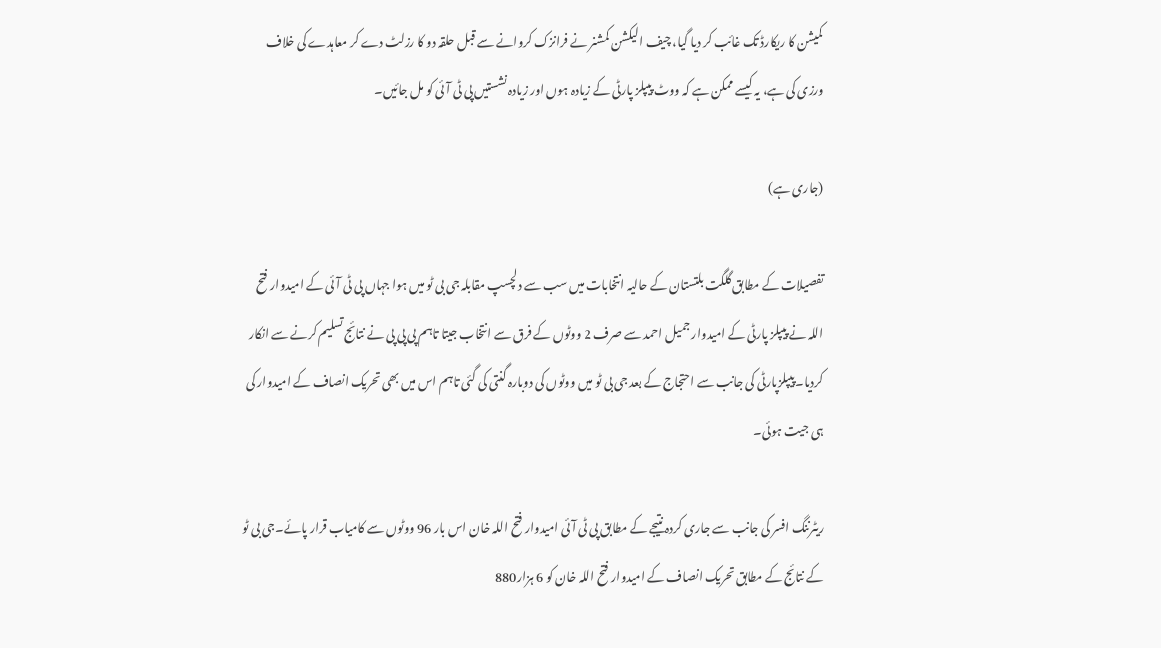کمیشن کا ریکارڈ تک غائب کر دیا گیا، چیف الیکشن کمشنر نے فرانزک کروانے سے قبل حلقہ دو کا رزلٹ دے کر معاہدے کی خلاف ورزی کی ہے، یہ کیسے ممکن ہے کہ ووٹ پیپلز پارٹی کے زیادہ ہوں اور زیادہ نشستیں پی ٹی آئی کو مل جائیں۔

(جاری ہے)

تفصیلات کے مطابق گلگت بلتستان کے حالیہ انتخابات میں سب سے دلچسپ مقابلہ جی بی ٹو میں ہوا جہاں پی ٹی آئی کے امیدوار فتح اللہ نے پیپلز پارٹی کے امیدوار جمیل احمد سے صرف 2 ووٹوں کے فرق سے انتخاب جیتا تاہم پی پی پی نے نتائج تسلیم کرنے سے انکار کردیا۔پیپلزپارٹی کی جانب سے احتجاج کے بعد جی بی ٹو میں ووٹوں کی دوبارہ گنتی کی گئی تاہم اس میں بھی تحریک انصاف کے امیدوار کی ہی جیت ہوئی۔

ریٹرننگ افسر کی جانب سے جاری کردہ نتیجے کے مطابق پی ٹی آئی امیدوار فتح اللہ خان اس بار 96 ووٹوں سے کامیاب قرار پائے۔جی بی ٹو کے نتائج کے مطابق تحریک انصاف کے امیدوار فتح اللہ خان کو 6 ہزار880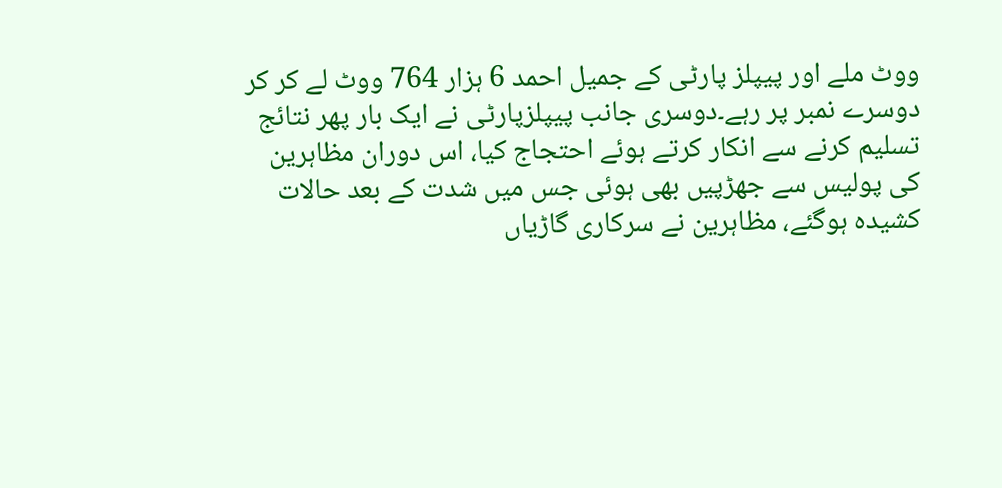ووٹ ملے اور پیپلز پارٹی کے جمیل احمد 6 ہزار 764 ووٹ لے کر کر دوسرے نمبر پر رہے۔دوسری جانب پیپلزپارٹی نے ایک بار پھر نتائج تسلیم کرنے سے انکار کرتے ہوئے احتجاج کیا، اس دوران مظاہرین کی پولیس سے جھڑپیں بھی ہوئی جس میں شدت کے بعد حالات کشیدہ ہوگئے، مظاہرین نے سرکاری گاڑیاں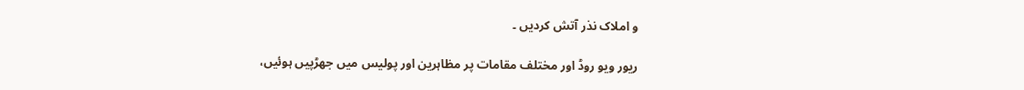و املاک نذر آتش کردیں ۔

ریور ویو روڈ اور مختلف مقامات پر مظاہرین اور پولیس میں جھڑپیں ہوئیں،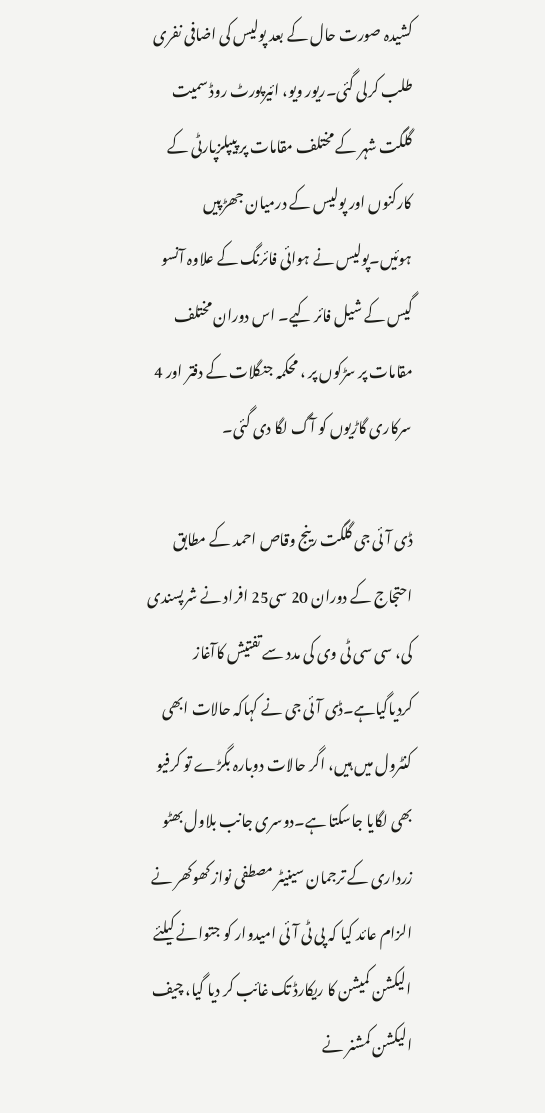کشیدہ صورت حال کے بعد پولیس کی اضافی نفری طلب کرلی گئی۔ریور ویو، ائیرپورٹ روڈ سمیت گلگت شہر کے مختلف مقامات پر پیپلزپارٹی کے کارکنوں اور پولیس کے درمیان جھڑپیں ہوئیں۔پولیس نے ہوائی فائرنگ کے علاوہ آنسو گیس کے شیل فائر کیے۔ اس دوران مختلف مقامات پر سڑکوں پر ، محکمہ جنگلات کے دفتر اور 4 سرکاری گاڑیوں کو آگ لگا دی گئی۔

ڈی آئی جی گلگت رینج وقاص احمد کے مطابق احتجاج کے دوران 20 سی25 افراد نے شرپسندی کی، سی سی ٹی وی کی مدد سے تفتیش کاآغاز کردیاگیاہے۔ڈی آئی جی نے کہاکہ حالات ابھی کنٹرول میں ہیں، اگر حالات دوبارہ بگڑے تو کرفیو بھی لگایا جاسکتا ہے۔دوسری جانب بلاول بھٹو زرداری کے ترجمان سینیٹر مصطفی نواز کھوکھر نے الزام عائد کیا کہ پی ٹی آئی امیدوار کو جتوانے کیلئے الیکشن کمیشن کا ریکارڈ تک غائب کر دیا گیا، چیف الیکشن کمشنر نے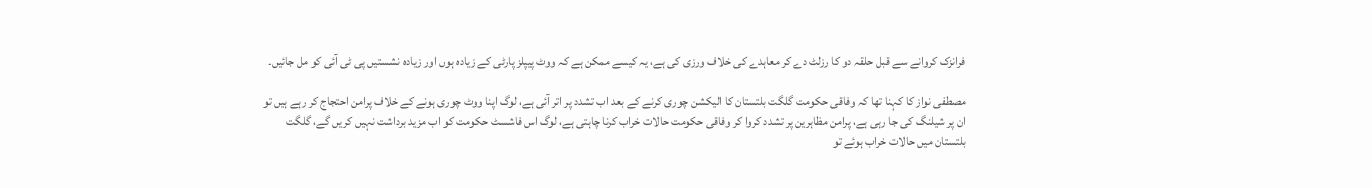فرانزک کروانے سے قبل حلقہ دو کا رزلٹ دے کر معاہدے کی خلاف ورزی کی ہے، یہ کیسے ممکن ہے کہ ووٹ پیپلز پارٹی کے زیادہ ہوں اور زیادہ نشستیں پی ٹی آئی کو مل جائیں۔

مصطفی نواز کا کہنا تھا کہ وفاقی حکومت گلگت بلتستان کا الیکشن چوری کرنے کے بعد اب تشدد پر اتر آئی ہے، لوگ اپنا ووٹ چوری ہونے کے خلاف پرامن احتجاج کر رہے ہیں تو ان پر شیلنگ کی جا رہی ہے، پرامن مظاہرین پر تشدد کروا کر وفاقی حکومت حالات خراب کرنا چاہتی ہے، لوگ اس فاشسٹ حکومت کو اب مزید برداشت نہیں کریں گے، گلگت بلتستان میں حالات خراب ہوئے تو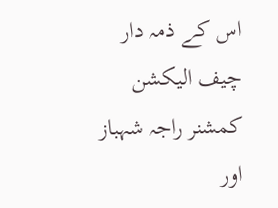اس کے ذمہ دار چیف الیکشن کمشنر راجہ شہباز اور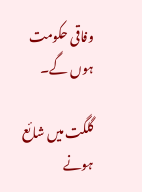وفاقی حکومت ہوں گے۔

گلگت میں شائع ہونے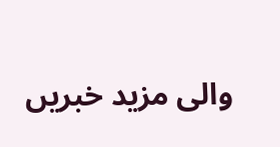والی مزید خبریں